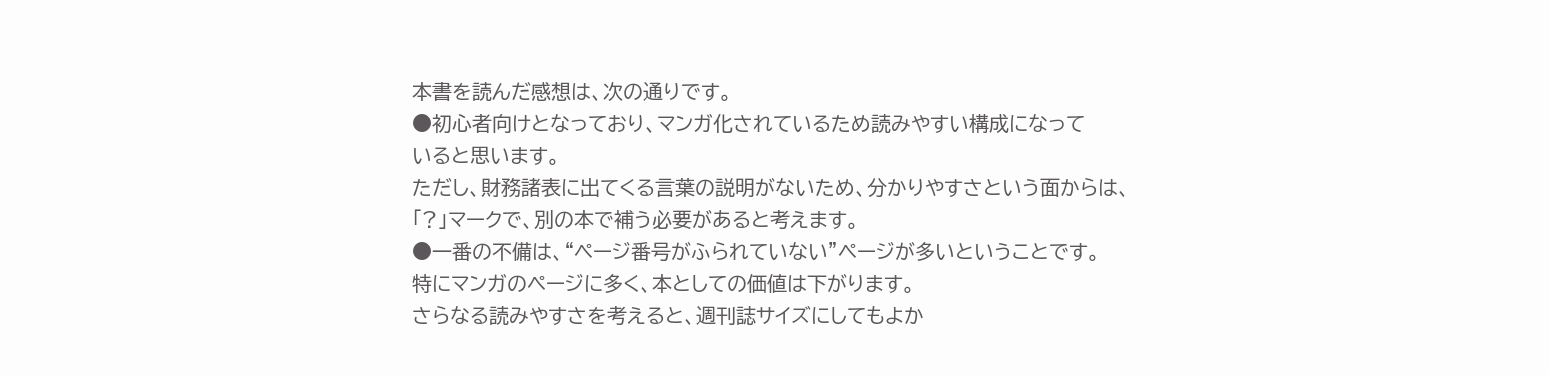本書を読んだ感想は、次の通りです。
●初心者向けとなっており、マンガ化されているため読みやすい構成になって
いると思います。
ただし、財務諸表に出てくる言葉の説明がないため、分かりやすさという面からは、
「?」マークで、別の本で補う必要があると考えます。
●一番の不備は、“ページ番号がふられていない”ページが多いということです。
特にマンガのページに多く、本としての価値は下がります。
さらなる読みやすさを考えると、週刊誌サイズにしてもよか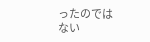ったのではない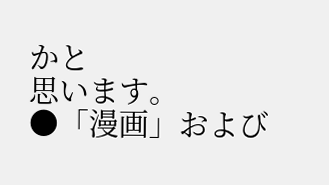かと
思います。
●「漫画」および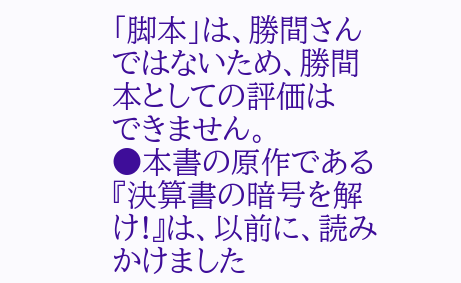「脚本」は、勝間さんではないため、勝間本としての評価は
できません。
●本書の原作である『決算書の暗号を解け!』は、以前に、読みかけました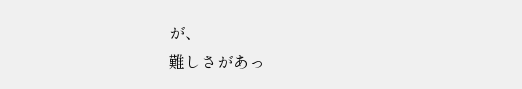が、
難しさがあっ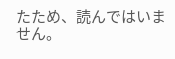たため、読んではいません。